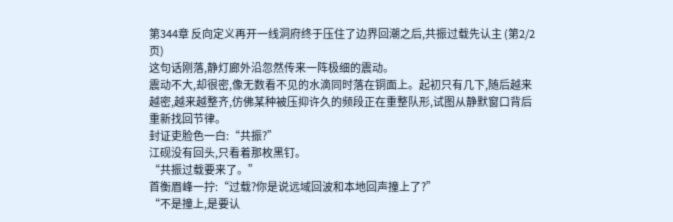第344章 反向定义再开一线洞府终于压住了边界回潮之后,共振过载先认主 (第2/2页)
这句话刚落,静灯廊外沿忽然传来一阵极细的震动。
震动不大,却很密,像无数看不见的水滴同时落在铜面上。起初只有几下,随后越来越密,越来越整齐,仿佛某种被压抑许久的频段正在重整队形,试图从静默窗口背后重新找回节律。
封证吏脸色一白:“共振?”
江砚没有回头,只看着那枚黑钉。
“共振过载要来了。”
首衡眉峰一拧:“过载?你是说远域回波和本地回声撞上了?”
“不是撞上,是要认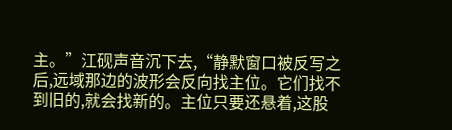主。”江砚声音沉下去,“静默窗口被反写之后,远域那边的波形会反向找主位。它们找不到旧的,就会找新的。主位只要还悬着,这股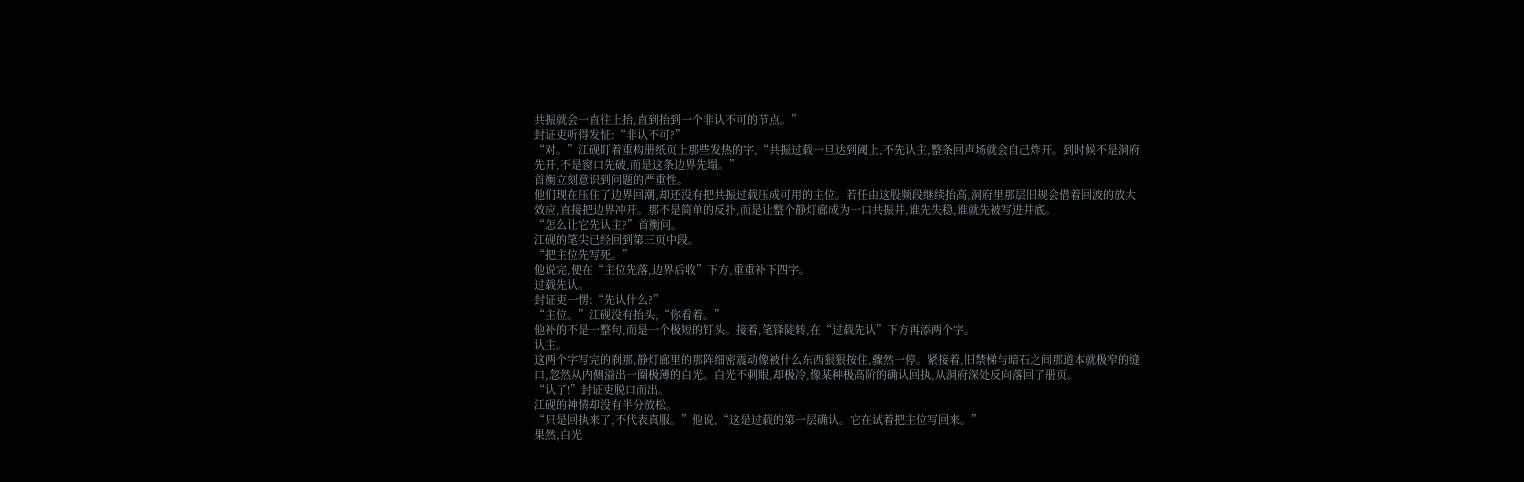共振就会一直往上抬,直到抬到一个非认不可的节点。”
封证吏听得发怔:“非认不可?”
“对。”江砚盯着重构册纸页上那些发热的字,“共振过载一旦达到阈上,不先认主,整条回声场就会自己炸开。到时候不是洞府先开,不是窗口先破,而是这条边界先塌。”
首衡立刻意识到问题的严重性。
他们现在压住了边界回潮,却还没有把共振过载压成可用的主位。若任由这股频段继续抬高,洞府里那层旧规会借着回波的放大效应,直接把边界冲开。那不是简单的反扑,而是让整个静灯廊成为一口共振井,谁先失稳,谁就先被写进井底。
“怎么让它先认主?”首衡问。
江砚的笔尖已经回到第三页中段。
“把主位先写死。”
他说完,便在“主位先落,边界后收”下方,重重补下四字。
过载先认。
封证吏一愣:“先认什么?”
“主位。”江砚没有抬头,“你看着。”
他补的不是一整句,而是一个极短的钉头。接着,笔锋陡转,在“过载先认”下方再添两个字。
认主。
这两个字写完的刹那,静灯廊里的那阵细密震动像被什么东西狠狠按住,骤然一停。紧接着,旧禁梯与暗石之间那道本就极窄的缝口,忽然从内侧溢出一圈极薄的白光。白光不刺眼,却极冷,像某种极高阶的确认回执,从洞府深处反向落回了册页。
“认了!”封证吏脱口而出。
江砚的神情却没有半分放松。
“只是回执来了,不代表真服。”他说,“这是过载的第一层确认。它在试着把主位写回来。”
果然,白光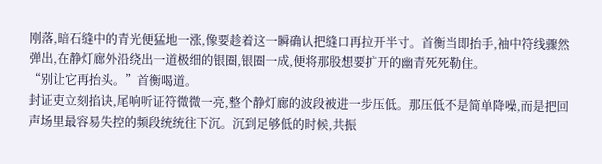刚落,暗石缝中的青光便猛地一涨,像要趁着这一瞬确认把缝口再拉开半寸。首衡当即抬手,袖中符线骤然弹出,在静灯廊外沿绕出一道极细的银圈,银圈一成,便将那股想要扩开的幽青死死勒住。
“别让它再抬头。”首衡喝道。
封证吏立刻掐诀,尾响听证符微微一亮,整个静灯廊的波段被进一步压低。那压低不是简单降噪,而是把回声场里最容易失控的频段统统往下沉。沉到足够低的时候,共振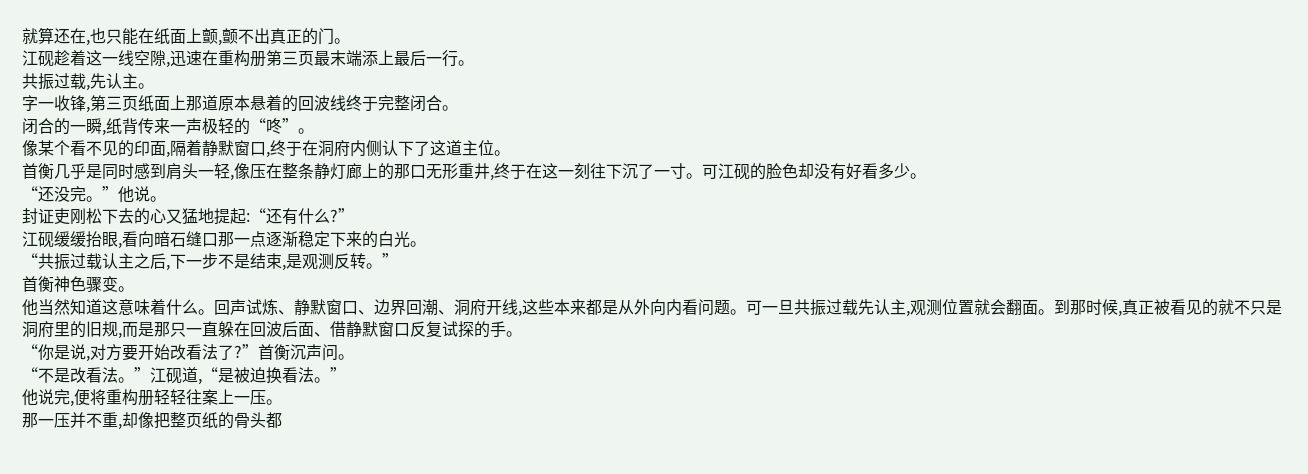就算还在,也只能在纸面上颤,颤不出真正的门。
江砚趁着这一线空隙,迅速在重构册第三页最末端添上最后一行。
共振过载,先认主。
字一收锋,第三页纸面上那道原本悬着的回波线终于完整闭合。
闭合的一瞬,纸背传来一声极轻的“咚”。
像某个看不见的印面,隔着静默窗口,终于在洞府内侧认下了这道主位。
首衡几乎是同时感到肩头一轻,像压在整条静灯廊上的那口无形重井,终于在这一刻往下沉了一寸。可江砚的脸色却没有好看多少。
“还没完。”他说。
封证吏刚松下去的心又猛地提起:“还有什么?”
江砚缓缓抬眼,看向暗石缝口那一点逐渐稳定下来的白光。
“共振过载认主之后,下一步不是结束,是观测反转。”
首衡神色骤变。
他当然知道这意味着什么。回声试炼、静默窗口、边界回潮、洞府开线,这些本来都是从外向内看问题。可一旦共振过载先认主,观测位置就会翻面。到那时候,真正被看见的就不只是洞府里的旧规,而是那只一直躲在回波后面、借静默窗口反复试探的手。
“你是说,对方要开始改看法了?”首衡沉声问。
“不是改看法。”江砚道,“是被迫换看法。”
他说完,便将重构册轻轻往案上一压。
那一压并不重,却像把整页纸的骨头都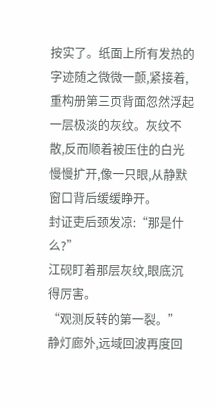按实了。纸面上所有发热的字迹随之微微一颤,紧接着,重构册第三页背面忽然浮起一层极淡的灰纹。灰纹不散,反而顺着被压住的白光慢慢扩开,像一只眼,从静默窗口背后缓缓睁开。
封证吏后颈发凉:“那是什么?”
江砚盯着那层灰纹,眼底沉得厉害。
“观测反转的第一裂。”
静灯廊外,远域回波再度回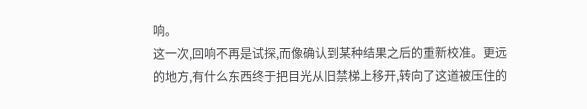响。
这一次,回响不再是试探,而像确认到某种结果之后的重新校准。更远的地方,有什么东西终于把目光从旧禁梯上移开,转向了这道被压住的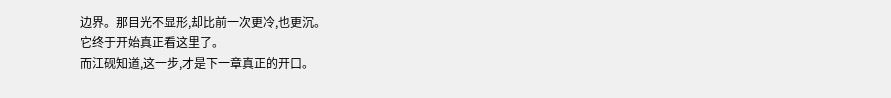边界。那目光不显形,却比前一次更冷,也更沉。
它终于开始真正看这里了。
而江砚知道,这一步,才是下一章真正的开口。